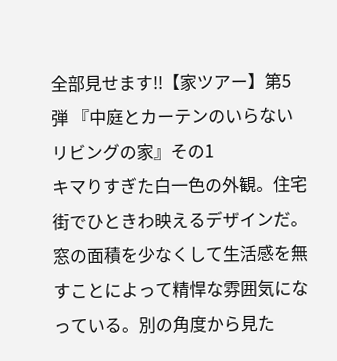全部見せます!!【家ツアー】第5弾 『中庭とカーテンのいらないリビングの家』その1
キマりすぎた白一色の外観。住宅街でひときわ映えるデザインだ。窓の面積を少なくして生活感を無すことによって精悍な雰囲気になっている。別の角度から見た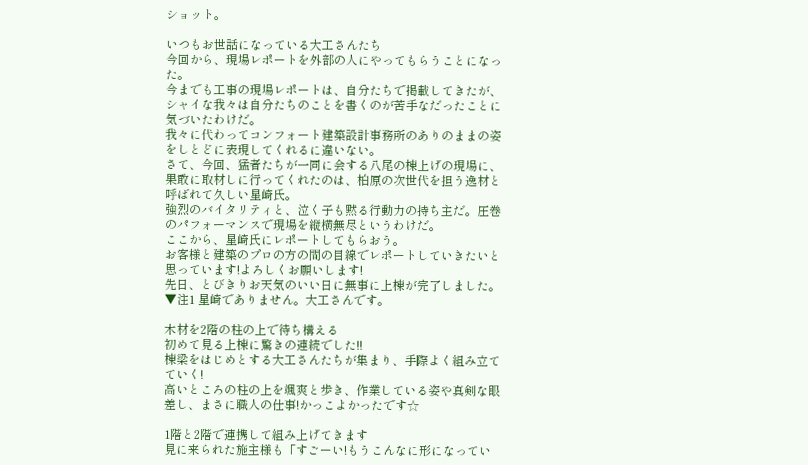ショット。

いつもお世話になっている大工さんたち
今回から、現場レポートを外部の人にやってもらうことになった。
今までも工事の現場レポートは、自分たちで掲載してきたが、シャイな我々は自分たちのことを書くのが苦手なだったことに気づいたわけだ。
我々に代わってコンフォート建築設計事務所のありのままの姿をしとどに表現してくれるに違いない。
さて、今回、猛者たちが一同に会する八尾の棟上げの現場に、果敢に取材しに行ってくれたのは、柏原の次世代を担う逸材と呼ばれて久しい星崎氏。
強烈のバイタリティと、泣く子も黙る行動力の持ち主だ。圧巻のパフォーマンスで現場を縦横無尽というわけだ。
ここから、星崎氏にレポートしてもらおう。
お客様と建築のプロの方の間の目線でレポートしていきたいと思っています!よろしくお願いします!
先日、とびきりお天気のいい日に無事に上棟が完了しました。
▼注1 星崎でありません。大工さんです。

木材を2階の柱の上で待ち構える
初めて見る上棟に驚きの連続でした!!
棟梁をはじめとする大工さんたちが集まり、手際よく組み立てていく!
高いところの柱の上を颯爽と歩き、作業している姿や真剣な眼差し、まさに職人の仕事!かっこよかったです☆

1階と2階で連携して組み上げてきます
見に来られた施主様も「すごーい!もうこんなに形になってい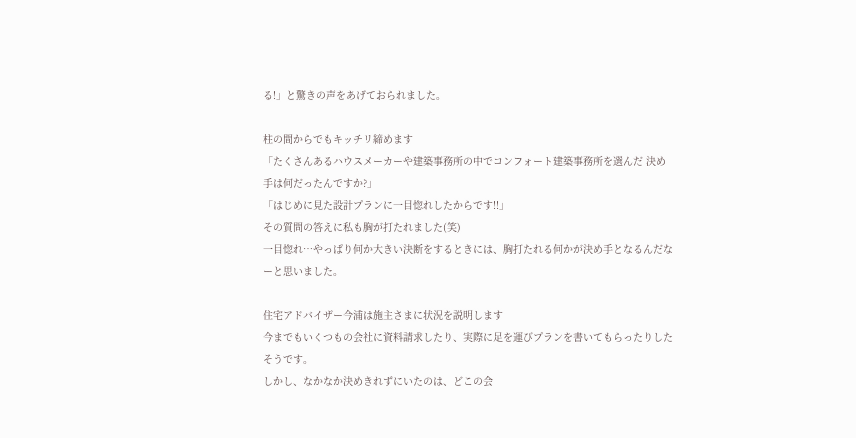る!」と驚きの声をあげておられました。

柱の間からでもキッチリ締めます
「たくさんあるハウスメーカーや建築事務所の中でコンフォート建築事務所を選んだ 決め手は何だったんですか?」
「はじめに見た設計プランに一目惚れしたからです!!」
その質問の答えに私も胸が打たれました(笑)
一目惚れ…やっぱり何か大きい決断をするときには、胸打たれる何かが決め手となるんだなーと思いました。

住宅アドバイザー今浦は施主さまに状況を説明します
今までもいくつもの会社に資料請求したり、実際に足を運びプランを書いてもらったりしたそうです。
しかし、なかなか決めきれずにいたのは、どこの会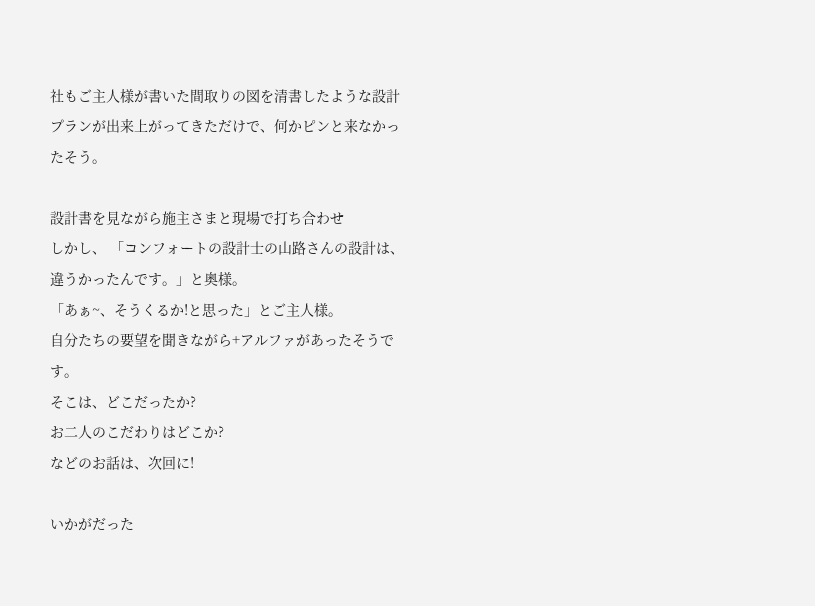社もご主人様が書いた間取りの図を清書したような設計プランが出来上がってきただけで、何かピンと来なかったそう。

設計書を見ながら施主さまと現場で打ち合わせ
しかし、 「コンフォートの設計士の山路さんの設計は、違うかったんです。」と奥様。
「あぁ~、そうくるか!と思った」とご主人様。
自分たちの要望を聞きながら+アルファがあったそうです。
そこは、どこだったか?
お二人のこだわりはどこか?
などのお話は、次回に!

いかがだった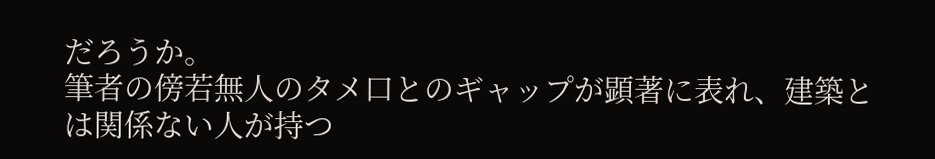だろうか。
筆者の傍若無人のタメ口とのギャップが顕著に表れ、建築とは関係ない人が持つ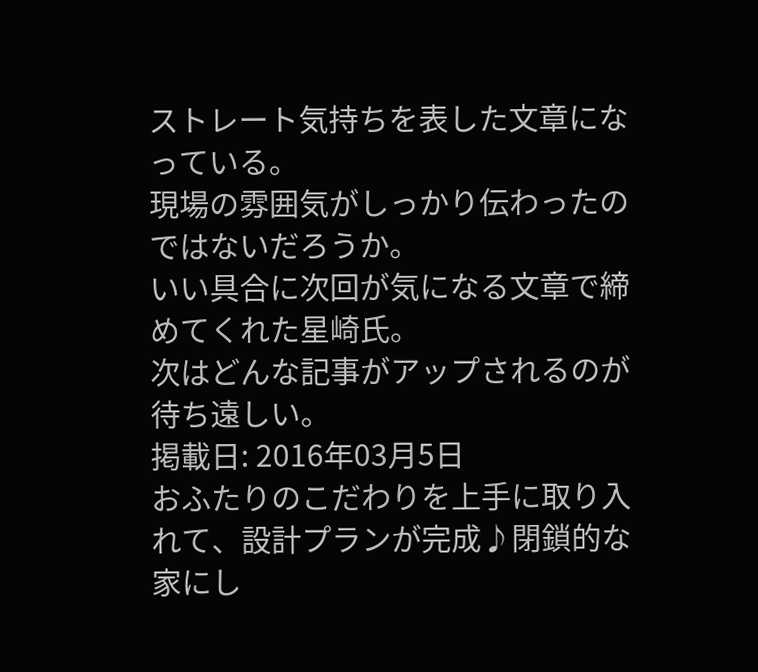ストレート気持ちを表した文章になっている。
現場の雰囲気がしっかり伝わったのではないだろうか。
いい具合に次回が気になる文章で締めてくれた星崎氏。
次はどんな記事がアップされるのが待ち遠しい。
掲載日: 2016年03月5日
おふたりのこだわりを上手に取り入れて、設計プランが完成♪閉鎖的な家にし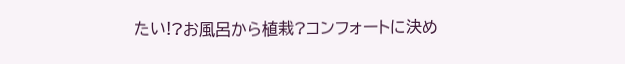たい!?お風呂から植栽?コンフォートに決め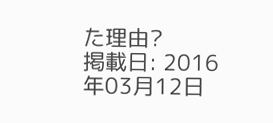た理由?
掲載日: 2016年03月12日